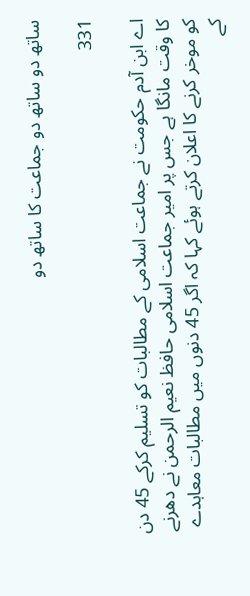ساتھ دو ساتھ دو جماعت کا ساتھ دو

331

اے ابن آدم حکومت نے جماعت اسلامی کے مطالبات کو تسلیم کرکے 45 دن کا وقت مانگا ہے جس پر امیر جماعت اسلامی حافظ نعیم الرحمن نے دھرنے کو موخر کرنے کا اعلان کرتے ہوئے کہا کہ اگر 45 دنوں میں مطالبات معاہدے کے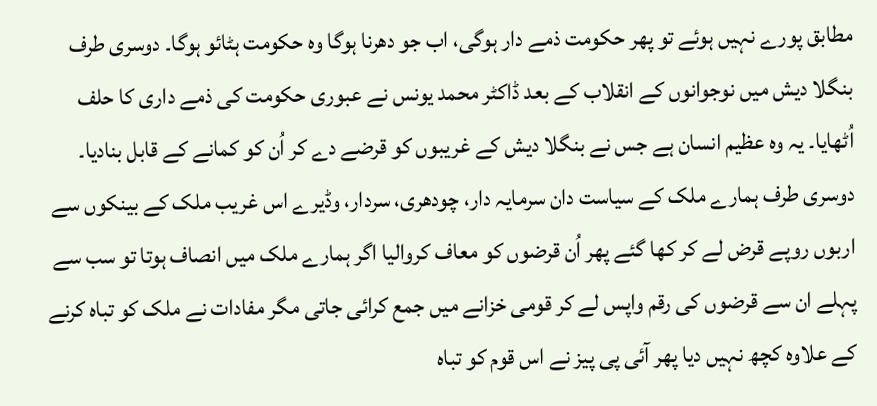مطابق پورے نہیں ہوئے تو پھر حکومت ذمے دار ہوگی، اب جو دھرنا ہوگا وہ حکومت ہٹائو ہوگا۔ دوسری طرف بنگلا دیش میں نوجوانوں کے انقلاب کے بعد ڈاکٹر محمد یونس نے عبوری حکومت کی ذمے داری کا حلف اُٹھایا۔ یہ وہ عظیم انسان ہے جس نے بنگلا دیش کے غریبوں کو قرضے دے کر اُن کو کمانے کے قابل بنادیا۔ دوسری طرف ہمارے ملک کے سیاست دان سرمایہ دار، چودھری، سردار، وڈیرے اس غریب ملک کے بینکوں سے اربوں روپے قرض لے کر کھا گئے پھر اُن قرضوں کو معاف کروالیا اگر ہمارے ملک میں انصاف ہوتا تو سب سے پہلے ان سے قرضوں کی رقم واپس لے کر قومی خزانے میں جمع کرائی جاتی مگر مفادات نے ملک کو تباہ کرنے کے علاوہ کچھ نہیں دیا پھر آئی پی پیز نے اس قوم کو تباہ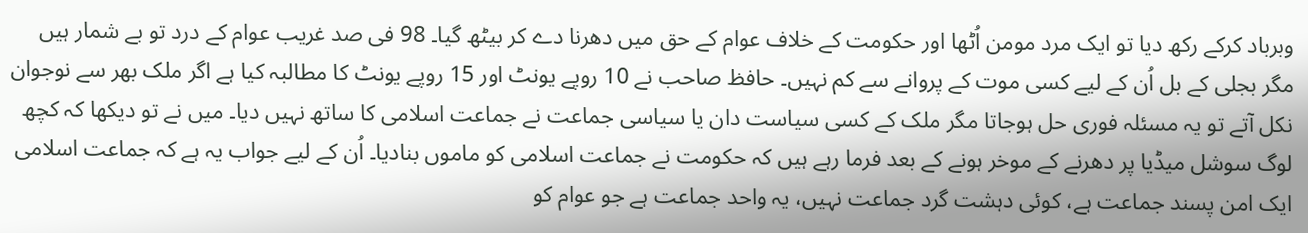وبرباد کرکے رکھ دیا تو ایک مرد مومن اُٹھا اور حکومت کے خلاف عوام کے حق میں دھرنا دے کر بیٹھ گیا۔ 98 فی صد غریب عوام کے درد تو بے شمار ہیں مگر بجلی کے بل اُن کے لیے کسی موت کے پروانے سے کم نہیں۔ حافظ صاحب نے 10 روپے یونٹ اور 15 روپے یونٹ کا مطالبہ کیا ہے اگر ملک بھر سے نوجوان نکل آتے تو یہ مسئلہ فوری حل ہوجاتا مگر ملک کے کسی سیاست دان یا سیاسی جماعت نے جماعت اسلامی کا ساتھ نہیں دیا۔ میں نے تو دیکھا کہ کچھ لوگ سوشل میڈیا پر دھرنے کے موخر ہونے کے بعد فرما رہے ہیں کہ حکومت نے جماعت اسلامی کو ماموں بنادیا۔ اُن کے لیے جواب یہ ہے کہ جماعت اسلامی ایک امن پسند جماعت ہے، کوئی دہشت گرد جماعت نہیں، یہ واحد جماعت ہے جو عوام کو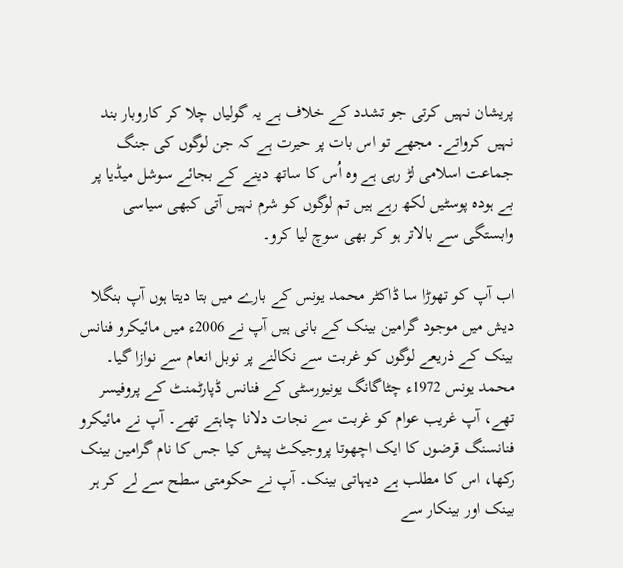پریشان نہیں کرتی جو تشدد کے خلاف ہے یہ گولیاں چلا کر کاروبار بند نہیں کرواتے۔ مجھے تو اس بات پر حیرت ہے کہ جن لوگوں کی جنگ جماعت اسلامی لڑ رہی ہے وہ اُس کا ساتھ دینے کے بجائے سوشل میڈیا پر بے ہودہ پوسٹیں لکھ رہے ہیں تم لوگوں کو شرم نہیں آتی کبھی سیاسی وابستگی سے بالاتر ہو کر بھی سوچ لیا کرو۔

اب آپ کو تھوڑا سا ڈاکٹر محمد یونس کے بارے میں بتا دیتا ہوں آپ بنگلا دیش میں موجود گرامین بینک کے بانی ہیں آپ نے 2006ء میں مائیکرو فنانس بینک کے ذریعے لوگوں کو غربت سے نکالنے پر نوبل انعام سے نوازا گیا۔ محمد یونس 1972ء چٹاگانگ یونیورسٹی کے فنانس ڈپارٹمنٹ کے پروفیسر تھے، آپ غریب عوام کو غربت سے نجات دلانا چاہتے تھے۔ آپ نے مائیکرو فنانسنگ قرضوں کا ایک اچھوتا پروجیکٹ پیش کیا جس کا نام گرامین بینک رکھا، اس کا مطلب ہے دیہاتی بینک۔ آپ نے حکومتی سطح سے لے کر ہر بینک اور بینکار سے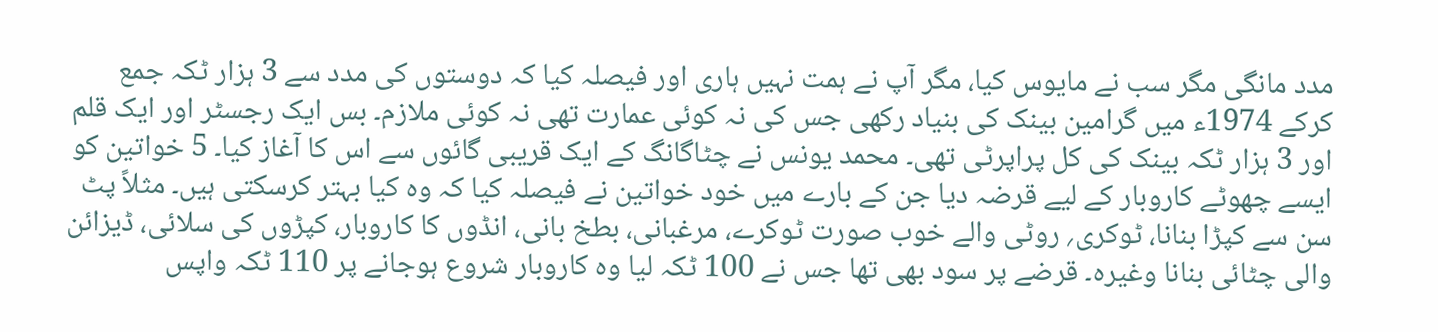مدد مانگی مگر سب نے مایوس کیا، مگر آپ نے ہمت نہیں ہاری اور فیصلہ کیا کہ دوستوں کی مدد سے 3 ہزار ٹکہ جمع کرکے 1974ء میں گرامین بینک کی بنیاد رکھی جس کی نہ کوئی عمارت تھی نہ کوئی ملازم۔ بس ایک رجسٹر اور ایک قلم اور 3 ہزار ٹکہ بینک کی کل پراپرٹی تھی۔ محمد یونس نے چٹاگانگ کے ایک قریبی گائوں سے اس کا آغاز کیا۔ 5 خواتین کو ایسے چھوٹے کاروبار کے لیے قرضہ دیا جن کے بارے میں خود خواتین نے فیصلہ کیا کہ وہ کیا بہتر کرسکتی ہیں۔ مثلاً پٹ سن سے کپڑا بنانا، ٹوکری؍ روٹی والے خوب صورت ٹوکرے، مرغبانی، بطخ بانی، انڈوں کا کاروبار، کپڑوں کی سلائی، ڈیزائن والی چٹائی بنانا وغیرہ۔ قرضے پر سود بھی تھا جس نے 100 ٹکہ لیا وہ کاروبار شروع ہوجانے پر 110 ٹکہ واپس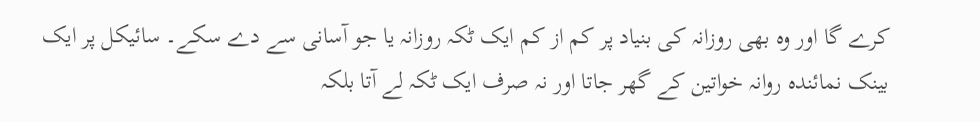کرے گا اور وہ بھی روزانہ کی بنیاد پر کم از کم ایک ٹکہ روزانہ یا جو آسانی سے دے سکے۔ سائیکل پر ایک بینک نمائندہ روانہ خواتین کے گھر جاتا اور نہ صرف ایک ٹکہ لے آتا بلکہ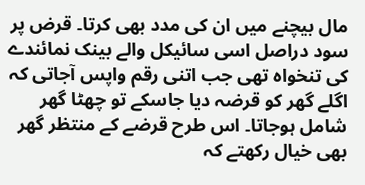مال بیچنے میں ان کی مدد بھی کرتا۔ قرض پر سود دراصل اسی سائیکل والے بینک نمائندے کی تنخواہ تھی جب اتنی رقم واپس آجاتی کہ اگلے گھر کو قرضہ دیا جاسکے تو چھٹا گھر شامل ہوجاتا۔ اس طرح قرضے کے منتظر گھر بھی خیال رکھتے کہ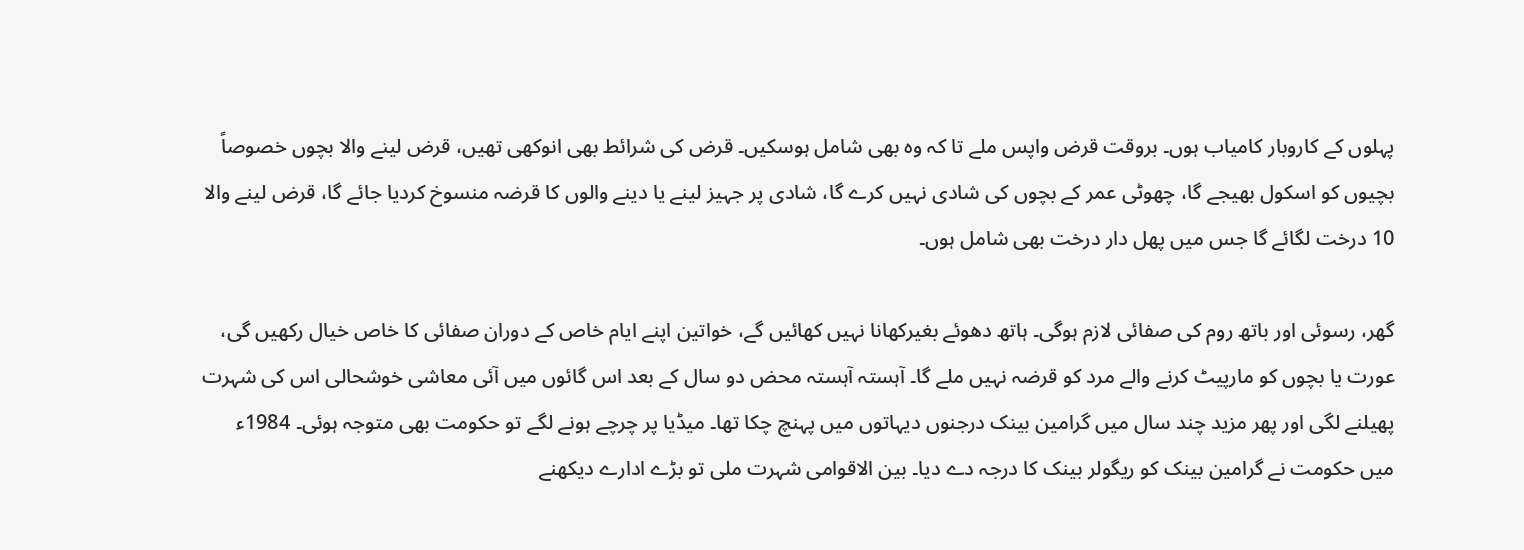پہلوں کے کاروبار کامیاب ہوں۔ بروقت قرض واپس ملے تا کہ وہ بھی شامل ہوسکیں۔ قرض کی شرائط بھی انوکھی تھیں، قرض لینے والا بچوں خصوصاً بچیوں کو اسکول بھیجے گا، چھوٹی عمر کے بچوں کی شادی نہیں کرے گا، شادی پر جہیز لینے یا دینے والوں کا قرضہ منسوخ کردیا جائے گا، قرض لینے والا 10 درخت لگائے گا جس میں پھل دار درخت بھی شامل ہوں۔

گھر، رسوئی اور باتھ روم کی صفائی لازم ہوگی۔ ہاتھ دھوئے بغیرکھانا نہیں کھائیں گے، خواتین اپنے ایام خاص کے دوران صفائی کا خاص خیال رکھیں گی، عورت یا بچوں کو مارپیٹ کرنے والے مرد کو قرضہ نہیں ملے گا۔ آہستہ آہستہ محض دو سال کے بعد اس گائوں میں آئی معاشی خوشحالی اس کی شہرت پھیلنے لگی اور پھر مزید چند سال میں گرامین بینک درجنوں دیہاتوں میں پہنچ چکا تھا۔ میڈیا پر چرچے ہونے لگے تو حکومت بھی متوجہ ہوئی۔ 1984ء میں حکومت نے گرامین بینک کو ریگولر بینک کا درجہ دے دیا۔ بین الاقوامی شہرت ملی تو بڑے ادارے دیکھنے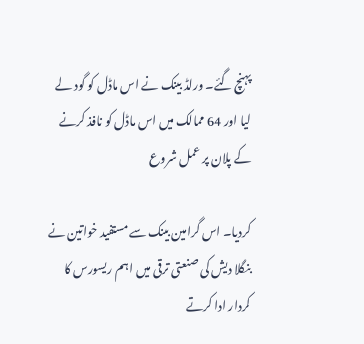پہنچ گئے۔ ورلڈ بینک نے اس ماڈل کو گود لے لیا اور 64 ممالک میں اس ماڈل کو نافذ کرنے کے پلان پر عمل شروع

کردیا۔ اس گرامین بینک سے مستفید خواتین نے بنگلا دیش کی صنعتی ترقی میں اہم ریسورس کا کردار ادا کرتے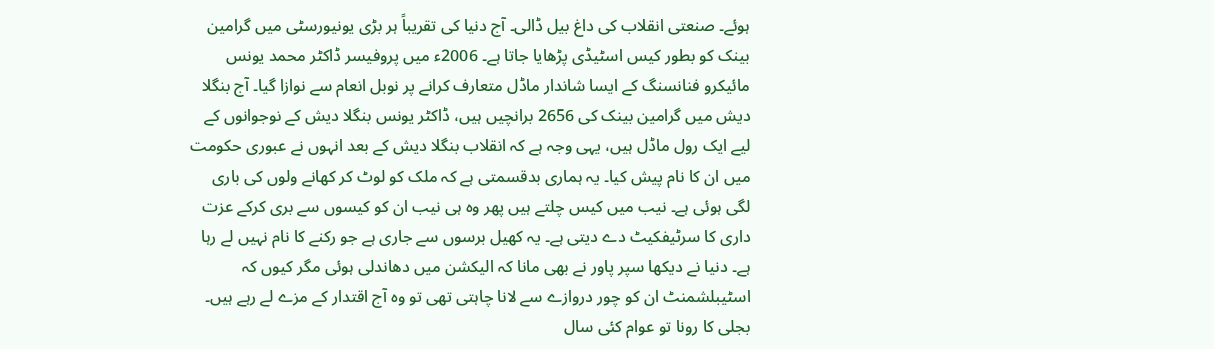ہوئے۔ صنعتی انقلاب کی داغ بیل ڈالی۔ آج دنیا کی تقریباً ہر بڑی یونیورسٹی میں گرامین بینک کو بطور کیس اسٹیڈی پڑھایا جاتا ہے۔ 2006ء میں پروفیسر ڈاکٹر محمد یونس مائیکرو فنانسنگ کے ایسا شاندار ماڈل متعارف کرانے پر نوبل انعام سے نوازا گیا۔ آج بنگلا دیش میں گرامین بینک کی 2656 برانچیں ہیں، ڈاکٹر یونس بنگلا دیش کے نوجوانوں کے لیے ایک رول ماڈل ہیں، یہی وجہ ہے کہ انقلاب بنگلا دیش کے بعد انہوں نے عبوری حکومت میں ان کا نام پیش کیا۔ یہ ہماری بدقسمتی ہے کہ ملک کو لوٹ کر کھانے ولوں کی باری لگی ہوئی ہے۔ نیب میں کیس چلتے ہیں پھر وہ ہی نیب ان کو کیسوں سے بری کرکے عزت داری کا سرٹیفکیٹ دے دیتی ہے۔ یہ کھیل برسوں سے جاری ہے جو رکنے کا نام نہیں لے رہا ہے۔ دنیا نے دیکھا سپر پاور نے بھی مانا کہ الیکشن میں دھاندلی ہوئی مگر کیوں کہ اسٹیبلشمنٹ ان کو چور دروازے سے لانا چاہتی تھی تو وہ آج اقتدار کے مزے لے رہے ہیں۔ بجلی کا رونا تو عوام کئی سال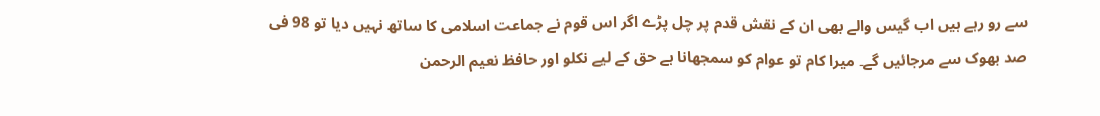سے رو رہے ہیں اب گیس والے بھی ان کے نقش قدم پر چل پڑے اگر اس قوم نے جماعت اسلامی کا ساتھ نہیں دیا تو 98 فی صد بھوک سے مرجائیں گے۔ میرا کام تو عوام کو سمجھانا ہے حق کے لیے نکلو اور حافظ نعیم الرحمن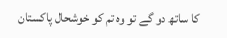کا ساتھ دو گے تو وہ تم کو خوشحال پاکستان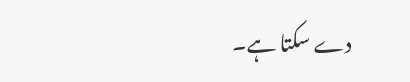دے سکتا ہے۔